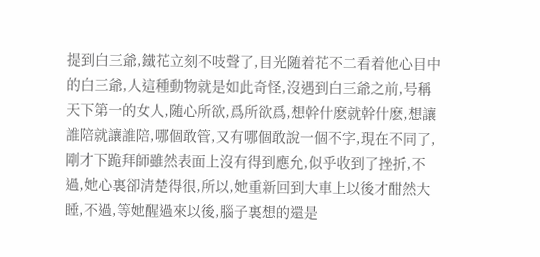提到白三爺,鐵花立刻不吱聲了,目光随着花不二看着他心目中的白三爺,人這種動物就是如此奇怪,沒遇到白三爺之前,号稱天下第一的女人,随心所欲,爲所欲爲,想幹什麽就幹什麽,想讓誰陪就讓誰陪,哪個敢管,又有哪個敢說一個不字,現在不同了,剛才下跪拜師雖然表面上沒有得到應允,似乎收到了挫折,不過,她心裏卻清楚得很,所以,她重新回到大車上以後才酣然大睡,不過,等她醒過來以後,腦子裏想的還是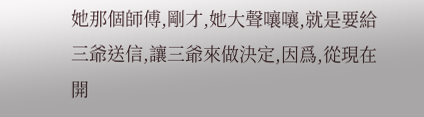她那個師傅,剛才,她大聲嚷嚷,就是要給三爺送信,讓三爺來做決定,因爲,從現在開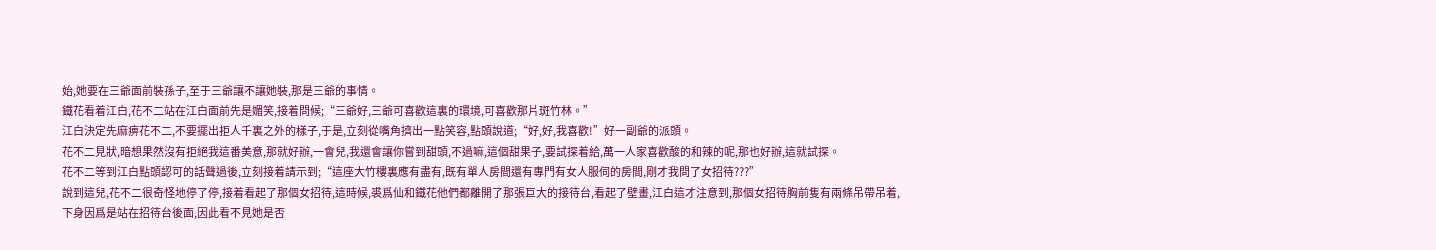始,她要在三爺面前裝孫子,至于三爺讓不讓她裝,那是三爺的事情。
鐵花看着江白,花不二站在江白面前先是媚笑,接着問候;“三爺好,三爺可喜歡這裏的環境,可喜歡那片斑竹林。”
江白決定先麻痹花不二,不要擺出拒人千裏之外的樣子,于是,立刻從嘴角擠出一點笑容,點頭說道;“好,好,我喜歡!”好一副爺的派頭。
花不二見狀,暗想果然沒有拒絕我這番美意,那就好辦,一會兒,我還會讓你嘗到甜頭,不過嘛,這個甜果子,要試探着給,萬一人家喜歡酸的和辣的呢,那也好辦,這就試探。
花不二等到江白點頭認可的話聲過後,立刻接着請示到;“這座大竹樓裏應有盡有,既有單人房間還有專門有女人服伺的房間,剛才我問了女招待???”
說到這兒,花不二很奇怪地停了停,接着看起了那個女招待,這時候,裘爲仙和鐵花他們都離開了那張巨大的接待台,看起了壁畫,江白這才注意到,那個女招待胸前隻有兩條吊帶吊着,下身因爲是站在招待台後面,因此看不見她是否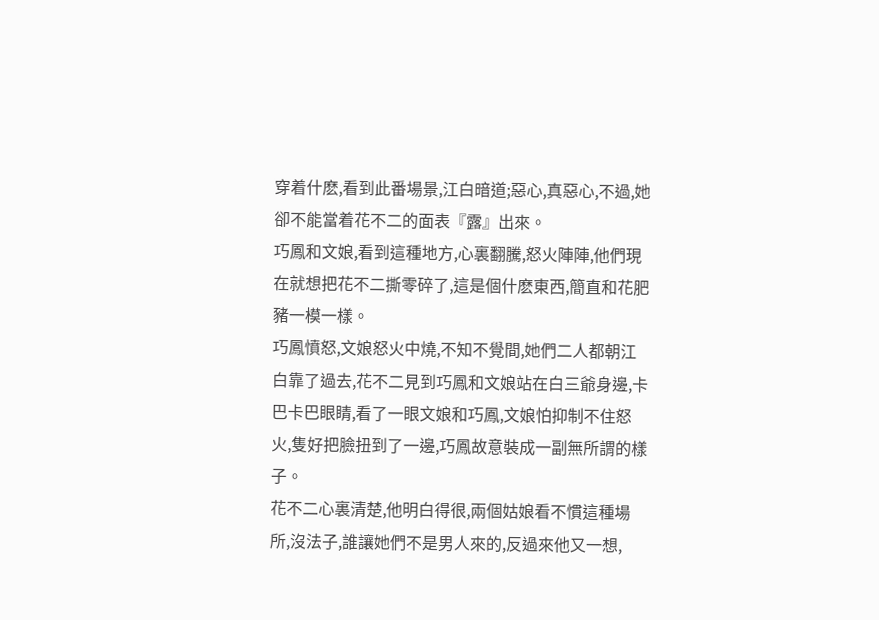穿着什麽,看到此番場景,江白暗道;惡心,真惡心,不過,她卻不能當着花不二的面表『露』出來。
巧鳳和文娘,看到這種地方,心裏翻騰,怒火陣陣,他們現在就想把花不二撕零碎了,這是個什麽東西,簡直和花肥豬一模一樣。
巧鳳憤怒,文娘怒火中燒,不知不覺間,她們二人都朝江白靠了過去,花不二見到巧鳳和文娘站在白三爺身邊,卡巴卡巴眼睛,看了一眼文娘和巧鳳,文娘怕抑制不住怒火,隻好把臉扭到了一邊,巧鳳故意裝成一副無所謂的樣子。
花不二心裏清楚,他明白得很,兩個姑娘看不慣這種場所,沒法子,誰讓她們不是男人來的,反過來他又一想,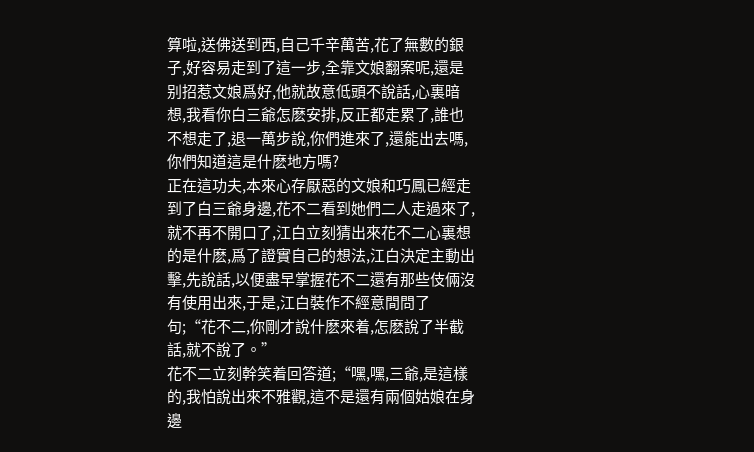算啦,送佛送到西,自己千辛萬苦,花了無數的銀子,好容易走到了這一步,全靠文娘翻案呢,還是别招惹文娘爲好,他就故意低頭不說話,心裏暗想,我看你白三爺怎麽安排,反正都走累了,誰也不想走了,退一萬步說,你們進來了,還能出去嗎,你們知道這是什麽地方嗎?
正在這功夫,本來心存厭惡的文娘和巧鳳已經走到了白三爺身邊,花不二看到她們二人走過來了,就不再不開口了,江白立刻猜出來花不二心裏想的是什麽,爲了證實自己的想法,江白決定主動出擊,先說話,以便盡早掌握花不二還有那些伎倆沒有使用出來,于是,江白裝作不經意間問了句;“花不二,你剛才說什麽來着,怎麽說了半截話,就不說了。”
花不二立刻幹笑着回答道;“嘿,嘿,三爺,是這樣的,我怕說出來不雅觀,這不是還有兩個姑娘在身邊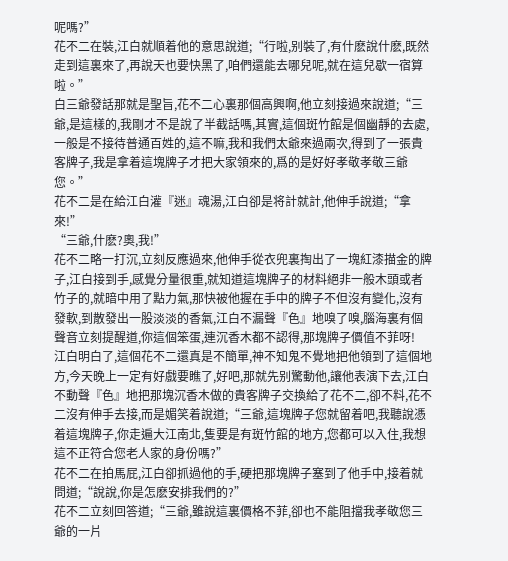呢嗎?”
花不二在裝,江白就順着他的意思說道;“行啦,别裝了,有什麽說什麽,既然走到這裏來了,再說天也要快黑了,咱們還能去哪兒呢,就在這兒歇一宿算啦。”
白三爺發話那就是聖旨,花不二心裏那個高興啊,他立刻接過來說道;“三爺,是這樣的,我剛才不是說了半截話嗎,其實,這個斑竹館是個幽靜的去處,一般是不接待普通百姓的,這不嘛,我和我們太爺來過兩次,得到了一張貴客牌子,我是拿着這塊牌子才把大家領來的,爲的是好好孝敬孝敬三爺您。”
花不二是在給江白灌『迷』魂湯,江白卻是将計就計,他伸手說道;“拿來!”
“三爺,什麽?奧,我!”
花不二略一打沉,立刻反應過來,他伸手從衣兜裏掏出了一塊紅漆描金的牌子,江白接到手,感覺分量很重,就知道這塊牌子的材料絕非一般木頭或者竹子的,就暗中用了點力氣,那快被他握在手中的牌子不但沒有變化,沒有發軟,到散發出一股淡淡的香氣,江白不漏聲『色』地嗅了嗅,腦海裏有個聲音立刻提醒道,你這個笨蛋,連沉香木都不認得,那塊牌子價值不菲呀!
江白明白了,這個花不二還真是不簡單,神不知鬼不覺地把他領到了這個地方,今天晚上一定有好戲要瞧了,好吧,那就先别驚動他,讓他表演下去,江白不動聲『色』地把那塊沉香木做的貴客牌子交換給了花不二,卻不料,花不二沒有伸手去接,而是媚笑着說道;“三爺,這塊牌子您就留着吧,我聽說憑着這塊牌子,你走遍大江南北,隻要是有斑竹館的地方,您都可以入住,我想這不正符合您老人家的身份嗎?”
花不二在拍馬屁,江白卻抓過他的手,硬把那塊牌子塞到了他手中,接着就問道;“說說,你是怎麽安排我們的?”
花不二立刻回答道;“三爺,雖說這裏價格不菲,卻也不能阻擋我孝敬您三爺的一片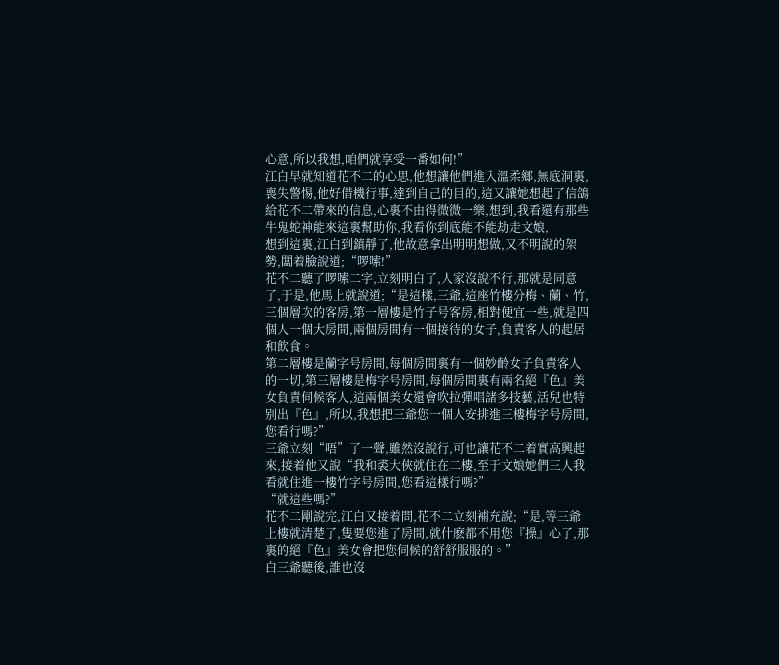心意,所以我想,咱們就享受一番如何!”
江白早就知道花不二的心思,他想讓他們進入溫柔鄉,無底洞裏,喪失警惕,他好借機行事,達到自己的目的,這又讓她想起了信鴿給花不二帶來的信息,心裏不由得微微一樂,想到,我看還有那些牛鬼蛇神能來這裏幫助你,我看你到底能不能劫走文娘,
想到這裏,江白到鎮靜了,他故意拿出明明想做,又不明說的架勢,闆着臉說道;“啰嗦!”
花不二聽了啰嗦二字,立刻明白了,人家沒說不行,那就是同意了,于是,他馬上就說道;“是這樣,三爺,這座竹樓分梅、蘭、竹,三個層次的客房,第一層樓是竹子号客房,相對便宜一些,就是四個人一個大房間,兩個房間有一個接待的女子,負責客人的起居和飲食。
第二層樓是蘭字号房間,每個房間裏有一個妙齡女子負責客人的一切,第三層樓是梅字号房間,每個房間裏有兩名絕『色』美女負責伺候客人,這兩個美女還會吹拉彈唱諸多技藝,活兒也特别出『色』,所以,我想把三爺您一個人安排進三樓梅字号房間,您看行嗎?”
三爺立刻“唔”了一聲,雖然沒說行,可也讓花不二着實高興起來,接着他又說“我和裘大俠就住在二樓,至于文娘她們三人我看就住進一樓竹字号房間,您看這樣行嗎?”
“就這些嗎?”
花不二剛說完,江白又接着問,花不二立刻補充說;“是,等三爺上樓就清楚了,隻要您進了房間,就什麽都不用您『操』心了,那裏的絕『色』美女會把您伺候的舒舒服服的。”
白三爺聽後,誰也沒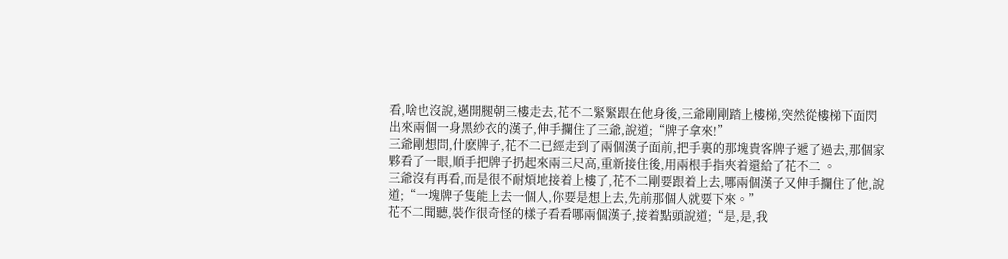看,啥也沒說,邁開腿朝三樓走去,花不二緊緊跟在他身後,三爺剛剛踏上樓梯,突然從樓梯下面閃出來兩個一身黑紗衣的漢子,伸手攔住了三爺,說道;“牌子拿來!”
三爺剛想問,什麽牌子,花不二已經走到了兩個漢子面前,把手裏的那塊貴客牌子遞了過去,那個家夥看了一眼,順手把牌子扔起來兩三尺高,重新接住後,用兩根手指夾着還給了花不二 。
三爺沒有再看,而是很不耐煩地接着上樓了,花不二剛要跟着上去,哪兩個漢子又伸手攔住了他,說道;“一塊牌子隻能上去一個人,你要是想上去,先前那個人就要下來。”
花不二聞聽,裝作很奇怪的樣子看看哪兩個漢子,接着點頭說道;“是,是,我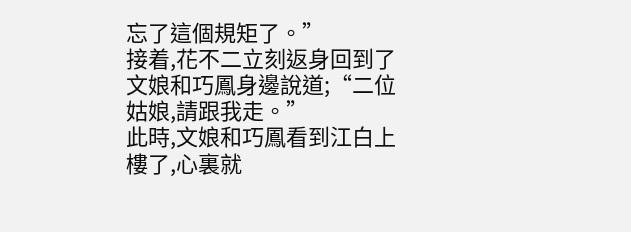忘了這個規矩了。”
接着,花不二立刻返身回到了文娘和巧鳳身邊說道;“二位姑娘,請跟我走。”
此時,文娘和巧鳳看到江白上樓了,心裏就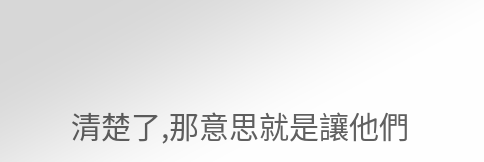清楚了,那意思就是讓他們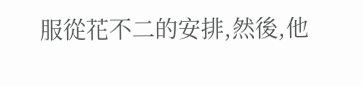服從花不二的安排,然後,他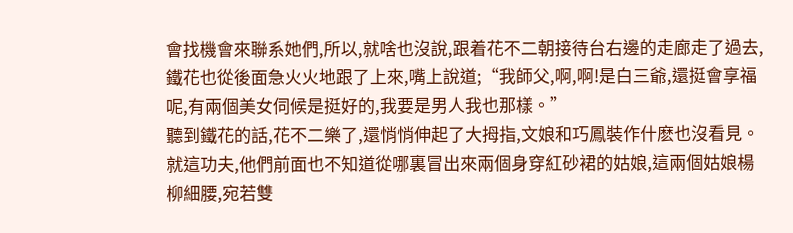會找機會來聯系她們,所以,就啥也沒說,跟着花不二朝接待台右邊的走廊走了過去,鐵花也從後面急火火地跟了上來,嘴上說道;“我師父,啊,啊!是白三爺,還挺會享福呢,有兩個美女伺候是挺好的,我要是男人我也那樣。”
聽到鐵花的話,花不二樂了,還悄悄伸起了大拇指,文娘和巧鳳裝作什麽也沒看見。就這功夫,他們前面也不知道從哪裏冒出來兩個身穿紅砂裙的姑娘,這兩個姑娘楊柳細腰,宛若雙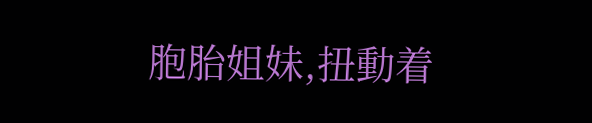胞胎姐妹,扭動着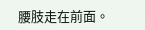腰肢走在前面。